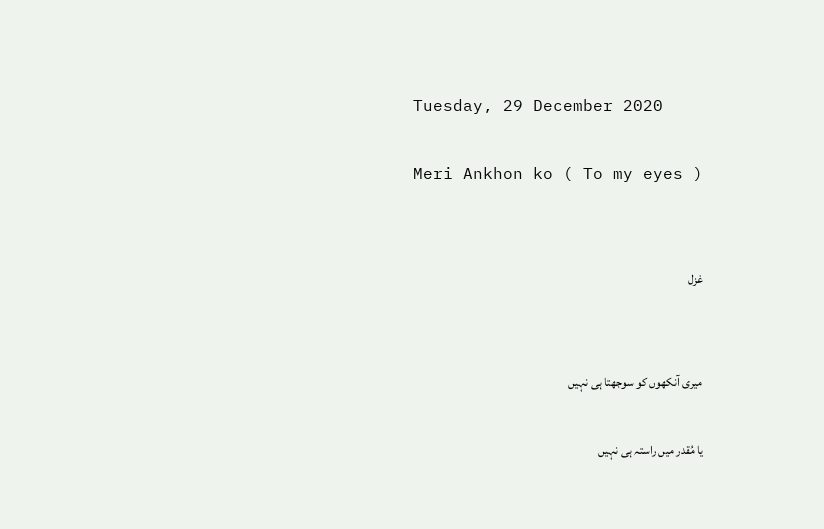Tuesday, 29 December 2020

Meri Ankhon ko ( To my eyes )


غزل


میری آنکھوں کو سوجھتا ہی نہیں

یا مُقدر میں راستہ ہی نہیں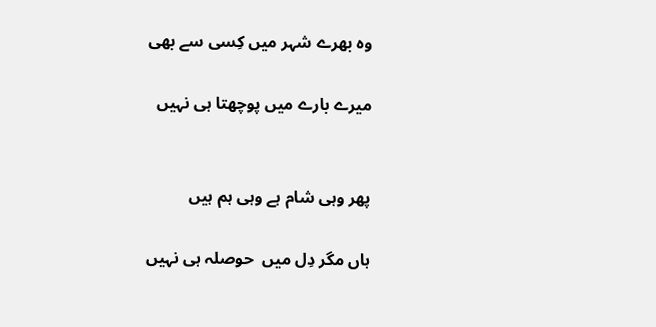وہ بھرے شہر میں کِسی سے بھی

میرے بارے میں پوچھتا ہی نہیں


پھر وہی شام ہے وہی ہم ہیں

ہاں مگر دِل میں  حوصلہ ہی نہیں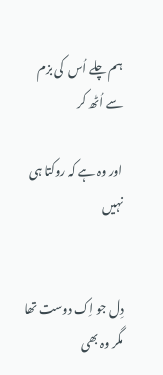ہم چلے اُس  کی بزم سے اُٹھ کر

اور وہ ہے کہ روکتا ہی نہیں


دِل جو اِک دوست تھا مگر وہ بھی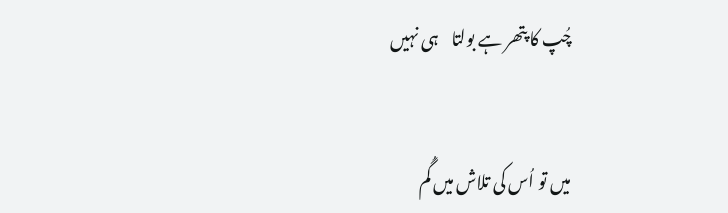چُپ کا پتھر ہے بولتا    ہی نہیں


میں تو اُس کی تلاش میں گُم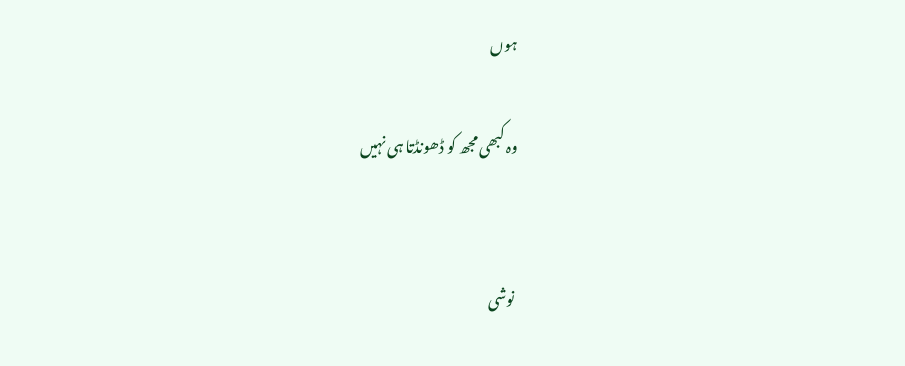ہوں

وہ کبھی مجھ کو ڈھونڈتا ہی نہیں


 نوشی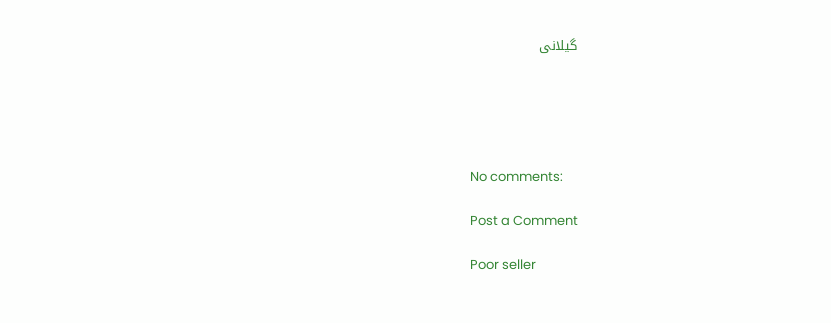گیلانی





No comments:

Post a Comment

Poor seller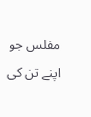مفلس جو اپنے تن کی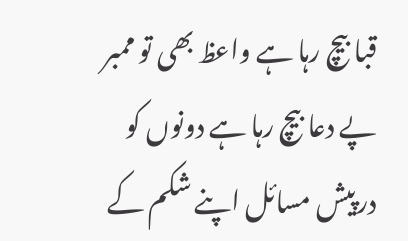قبا بیچ رہا ہے واعظ بھی تو ممبر پے دعا بیچ رہا ہے دونوں کو درپیش مسائل اپنے شکم کے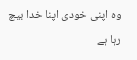وہ اپنی خودی اپنا خدا بیچ رہا ہے